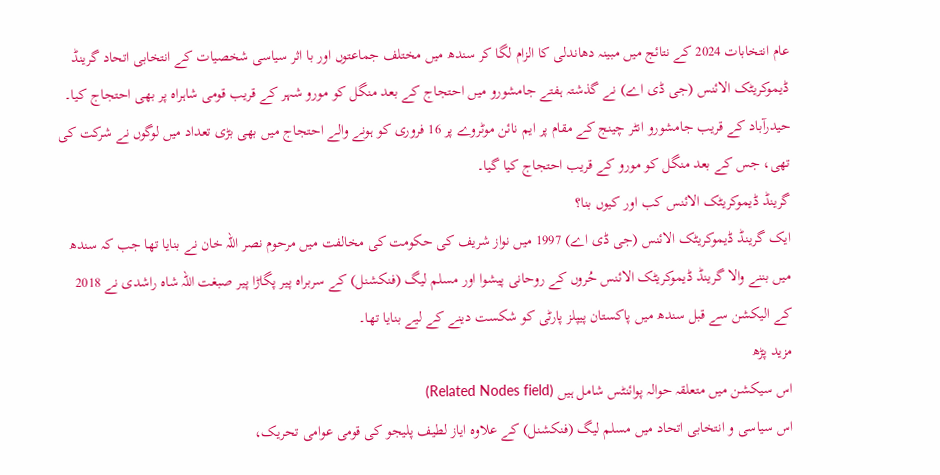عام انتخابات 2024 کے نتائج میں مبینہ دھاندلی کا الزام لگا کر سندھ میں مختلف جماعتوں اور با اثر سیاسی شخصیات کے انتخابی اتحاد گرینڈ ڈیموکریٹک الائنس (جی ڈی اے) نے گذشتہ ہفتے جامشورو میں احتجاج کے بعد منگل کو مورو شہر کے قریب قومی شاہراہ پر بھی احتجاج کیا۔
حیدرآباد کے قریب جامشورو انٹر چینج کے مقام پر ایم نائن موٹروے پر 16 فروری کو ہونے والے احتجاج میں بھی بڑی تعداد میں لوگوں نے شرکت کی تھی، جس کے بعد منگل کو مورو کے قریب احتجاج کیا گیا۔
گرینڈ ڈیموکریٹک الائنس کب اور کیوں بنا؟
ایک گرینڈ ڈیموکریٹک الائنس (جی ڈی اے) 1997 میں نواز شریف کی حکومت کی مخالفت میں مرحوم نصر اللہ خان نے بنایا تھا جب کہ سندھ میں بننے والا گرینڈ ڈیموکریٹک الائنس حُروں کے روحانی پیشوا اور مسلم لیگ (فنکشنل) کے سربراہ پیر پگاڑا پیر صبغت اللہ شاہ راشدی نے 2018 کے الیکشن سے قبل سندھ میں پاکستان پیپلز پارٹی کو شکست دینے کے لیے بنایا تھا۔
مزید پڑھ
اس سیکشن میں متعلقہ حوالہ پوائنٹس شامل ہیں (Related Nodes field)
اس سیاسی و انتخابی اتحاد میں مسلم لیگ (فنکشنل) کے علاوہ ایاز لطیف پلیجو کی قومی عوامی تحریک،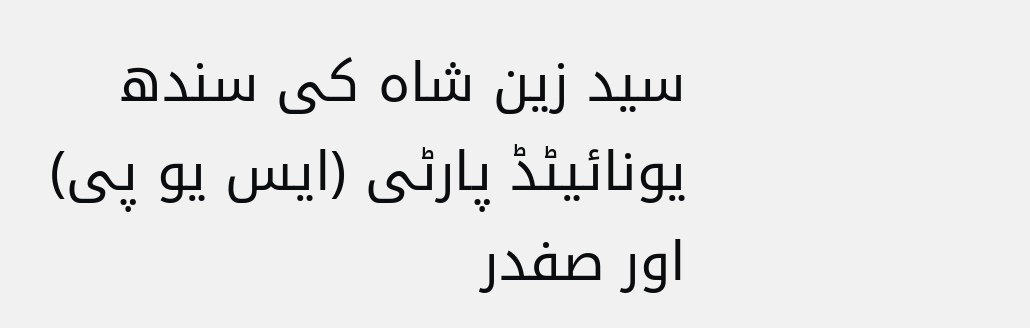سید زین شاہ کی سندھ یونائیٹڈ پارٹی (ایس یو پی) اور صفدر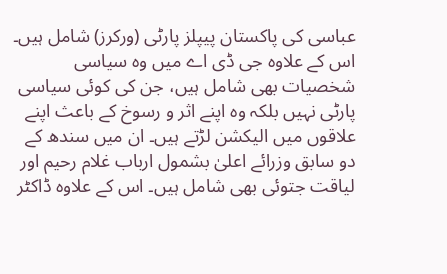عباسی کی پاکستان پیپلز پارٹی (ورکرز) شامل ہیں۔
اس کے علاوہ جی ڈی اے میں وہ سیاسی شخصیات بھی شامل ہیں، جن کی کوئی سیاسی پارٹی نہیں بلکہ وہ اپنے اثر و رسوخ کے باعث اپنے علاقوں میں الیکشن لڑتے ہیں۔ ان میں سندھ کے دو سابق وزرائے اعلیٰ بشمول ارباب غلام رحیم اور لیاقت جتوئی بھی شامل ہیں۔ اس کے علاوہ ڈاکٹر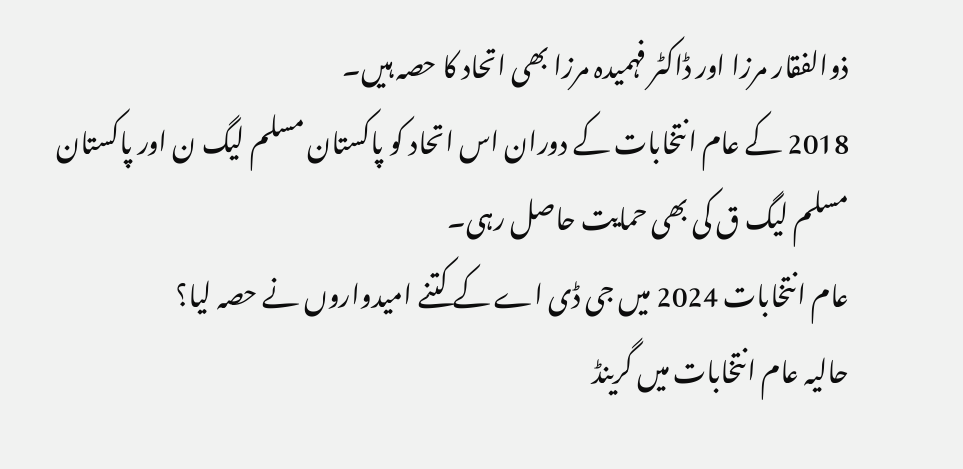ذوالفقار مرزا اور ڈاکٹر فہمیدہ مرزا بھی اتحاد کا حصہ ہیں۔
2018 کے عام انتخابات کے دوران اس اتحاد کو پاکستان مسلم لیگ ن اور پاکستان مسلم لیگ ق کی بھی حمایت حاصل رہی۔
عام انتخابات 2024 میں جی ڈی اے کے کتنے امیدواروں نے حصہ لیا؟
حالیہ عام انتخابات میں گرینڈ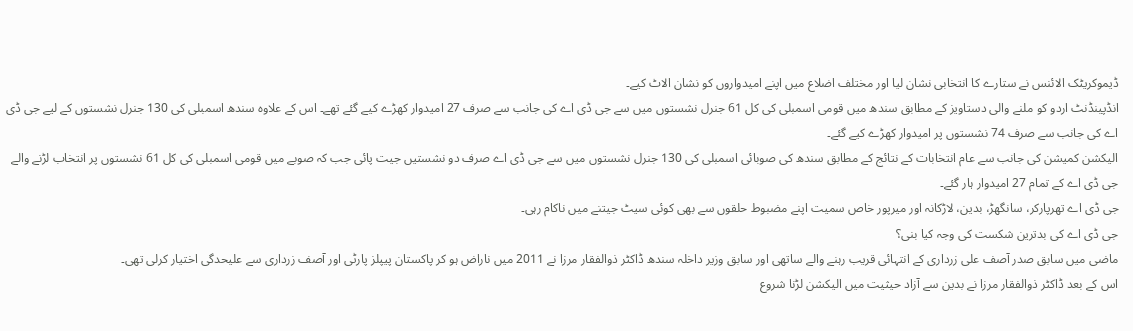ڈیموکریٹک الائنس نے ستارے کا انتخابی نشان لیا اور مختلف اضلاع میں اپنے امیدواروں کو نشان الاٹ کیے۔
انڈپینڈنٹ اردو کو ملنے والی دستاویز کے مطابق سندھ میں قومی اسمبلی کی کل 61 جنرل نشستوں میں سے جی ڈی اے کی جانب سے صرف 27 امیدوار کھڑے کیے گئے تھے۔ اس کے علاوہ سندھ اسمبلی کی 130 جنرل نشستوں کے لیے جی ڈی اے کی جانب سے صرف 74 نشستوں پر امیدوار کھڑے کیے گئے۔
الیکشن کمیشن کی جانب سے عام انتخابات کے نتائج کے مطابق سندھ کی صوبائی اسمبلی کی 130 جنرل نشستوں میں سے جی ڈی اے صرف دو نشستیں جیت پائی جب کہ صوبے میں قومی اسمبلی کی کل 61 نشستوں پر انتخاب لڑنے والے جی ڈی اے کے تمام 27 امیدوار ہار گئے۔
جی ڈی اے تھرپارکر، سانگھڑ، بدین، لاڑکانہ اور میرپور خاص سمیت اپنے مضبوط حلقوں سے بھی کوئی سیٹ جیتنے میں ناکام رہی۔
جی ڈی اے کی بدترین شکست کی وجہ کیا بنی؟
ماضی میں سابق صدر آصف علی زرداری کے انتہائی قریب رہنے والے ساتھی اور سابق وزیر داخلہ سندھ ڈاکٹر ذوالفقار مرزا نے 2011 میں ناراض ہو کر پاکستان پیپلز پارٹی اور آصف زرداری سے علیحدگی اختیار کرلی تھی۔
اس کے بعد ڈاکٹر ذوالفقار مرزا نے بدین سے آزاد حیثیت میں الیکشن لڑنا شروع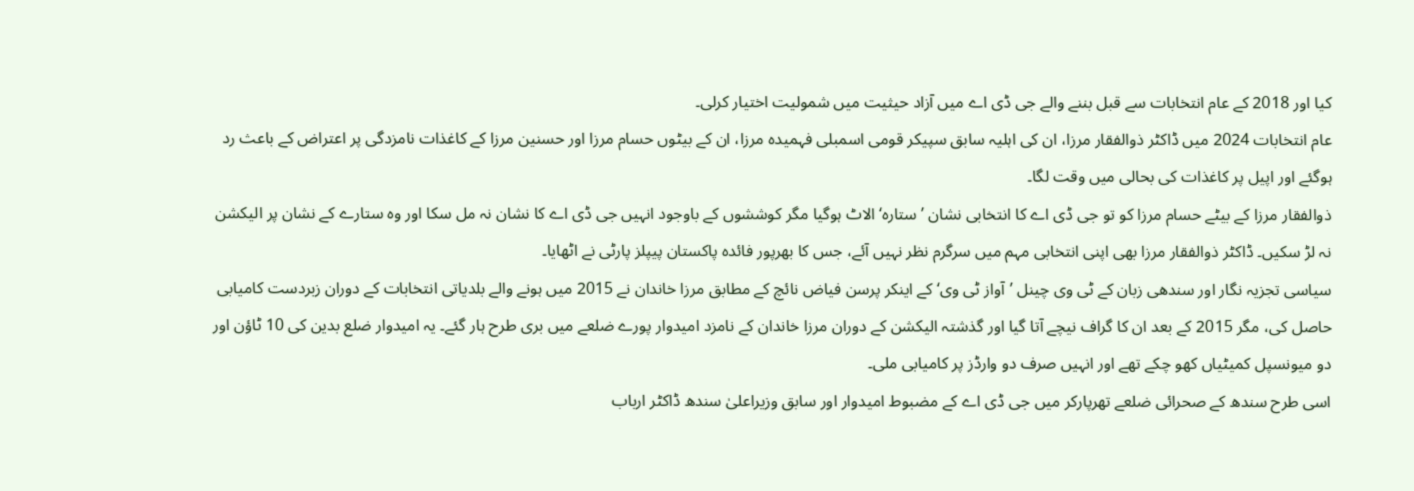کیا اور 2018 کے عام انتخابات سے قبل بننے والے جی ڈی اے میں آزاد حیثیت میں شمولیت اختیار کرلی۔
عام انتخابات 2024 میں ڈاکٹر ذوالفقار مرزا، ان کی اہلیہ سابق سپیکر قومی اسمبلی فہمیدہ مرزا، ان کے بیٹوں حسام مرزا اور حسنین مرزا کے کاغذات نامزدگی پر اعتراض کے باعث رد ہوگئے اور اپیل پر کاغذات کی بحالی میں وقت لگا۔
ذوالفقار مرزا کے بیٹے حسام مرزا کو تو جی ڈی اے کا انتخابی نشان ’ستارہ‘ الاٹ ہوگیا مگر کوششوں کے باوجود انہیں جی ڈی اے کا نشان نہ مل سکا اور وہ ستارے کے نشان پر الیکشن نہ لڑ سکیں۔ ڈاکٹر ذوالفقار مرزا بھی اپنی انتخابی مہم میں سرگرم نظر نہیں آئے، جس کا بھرپور فائدہ پاکستان پیپلز پارٹی نے اٹھایا۔
سیاسی تجزیہ نگار اور سندھی زبان کے ٹی وی چینل ’آواز ٹی وی‘ کے اینکر پرسن فیاض نائچ کے مطابق مرزا خاندان نے 2015 میں ہونے والے بلدیاتی انتخابات کے دوران زبردست کامیابی حاصل کی، مگر 2015 کے بعد ان کا گراف نیچے آتا گیا اور گذشتہ الیکشن کے دوران مرزا خاندان کے نامزد امیدوار پورے ضلعے میں بری طرح ہار گئے۔ یہ امیدوار ضلع بدین کی 10 ٹاؤن اور دو میونسپل کمیٹیاں کھو چکے تھے اور انہیں صرف دو وارڈز پر کامیابی ملی۔
اسی طرح سندھ کے صحرائی ضلعے تھرپارکر میں جی ڈی اے کے مضبوط امیدوار اور سابق وزیراعلیٰ سندھ ڈاکٹر ارباب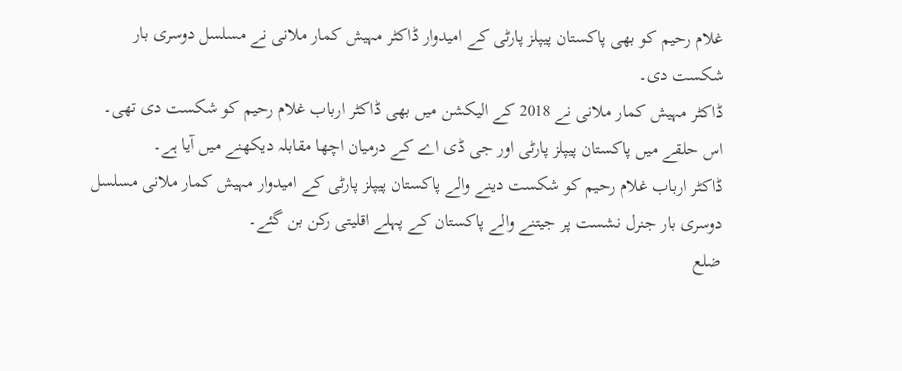غلام رحیم کو بھی پاکستان پیپلز پارٹی کے امیدوار ڈاکٹر مہیش کمار ملانی نے مسلسل دوسری بار شکست دی۔
ڈاکٹر مہیش کمار ملانی نے 2018 کے الیکشن میں بھی ڈاکٹر ارباب غلام رحیم کو شکست دی تھی۔ اس حلقے میں پاکستان پیپلز پارٹی اور جی ڈی اے کے درمیان اچھا مقابلہ دیکھنے میں آیا ہے۔
ڈاکٹر ارباب غلام رحیم کو شکست دینے والے پاکستان پیپلز پارٹی کے امیدوار مہیش کمار ملانی مسلسل دوسری بار جنرل نشست پر جیتنے والے پاکستان کے پہلے اقلیتی رکن بن گئے۔
ضلع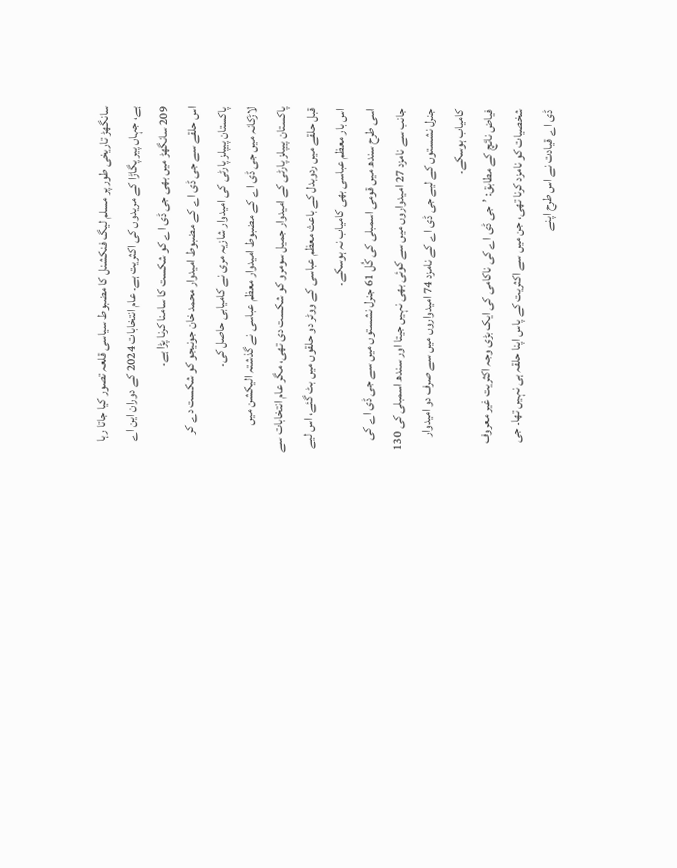سانگھڑ تاریخی طور پر مسلم لیگ فنکشنل کا مضبوط سیاسی قلعہ تصور کیا جاتا رہا ہے، جہاں پیر پگاڑا کے مریدوں کی اکثریت ہے۔ عام انتخابات 2024 کے دوران این اے 209 سانگھڑ میں بھی جی ڈی اے کو شکست کا سامنا کرنا پڑا ہے۔
اس حلقے سے جی ڈی اے کے مضبوط امیدوار محمد خان جونیجو کو شکست دے کر پاکستان پیپلز پارٹی کی امیدوار شازیہ مری نے کامیابی حاصل کی۔
لاڑکانہ میں جی ڈی اے کے مضبوط امیدوار معظم عباسی نے گذشتہ الیکشن میں پاکستان پیپلز پارٹی کے امیدوار جمیل سومرو کو شکست دی تھی، مگر عام انتخابات سے قبل حلقے میں ردوبدل کے باعث معظم عباسی کے ووٹر دو حلقوں میں بٹ گئے، اس لیے اس بار معظم عباسی بھی کامیاب نہ ہوسکے۔
اسی طرح سندھ میں قومی اسمبلی کی کُل 61 جنرل نشستوں میں سے جی ڈی اے کی جانب سے نامزد 27 امیدواروں میں سے کوئی بھی نہیں جیتا اور سندھ اسمبلی کی 130 جنرل نشستوں کے لیے جی ڈی اے کے نامزد 74 امیدواروں میں سے صرف دو امیدوار کامیاب ہوسکے۔
فیاض نائچ کے مطابق: ’جی ڈی اے کی ناکامی کی ایک بڑی وجہ اکثریت غیر معروف شخصیات کو نامزد کرنا تھی، جن میں سے اکثریت کے پاس اپنا حلقہ ہی نہیں تھا۔ جی ڈی اے قیادت نے اس طرح اپنے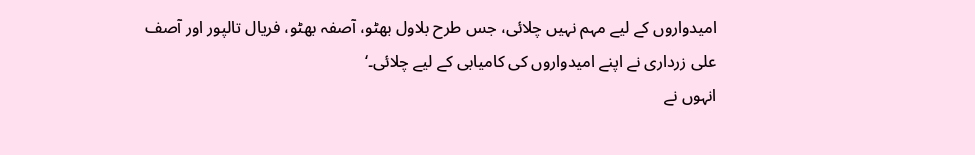امیدواروں کے لیے مہم نہیں چلائی، جس طرح بلاول بھٹو، آصفہ بھٹو، فریال تالپور اور آصف علی زرداری نے اپنے امیدواروں کی کامیابی کے لیے چلائی۔‘
انہوں نے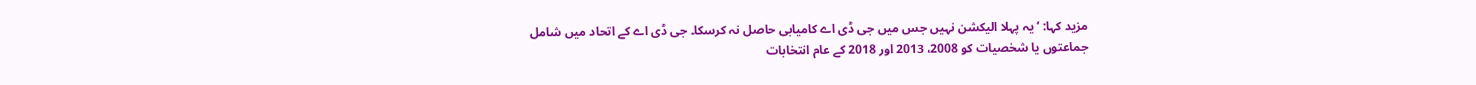مزید کہا: ’یہ پہلا الیکشن نہیں جس میں جی ڈی اے کامیابی حاصل نہ کرسکا۔ جی ڈی اے کے اتحاد میں شامل جماعتوں یا شخصیات کو 2008، 2013 اور 2018 کے عام انتخابات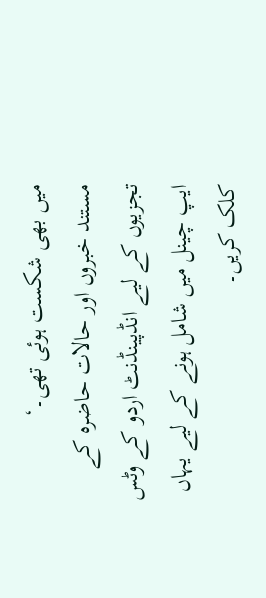میں بھی شکست ہوئی تھی۔‘
مستند خبروں اور حالات حاضرہ کے تجزیوں کے لیے انڈپینڈنٹ اردو کے وٹس ایپ چینل میں شامل ہونے کے لیے یہاں کلک کریں۔